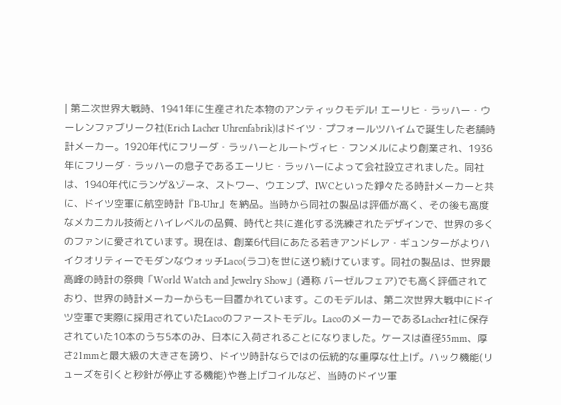| 第二次世界大戦時、1941年に生産された本物のアンティックモデル! エーリヒ・ラッハー・ウーレンファブリーク社(Erich Lacher Uhrenfabrik)はドイツ・プフォールツハイムで誕生した老舗時計メーカー。1920年代にフリーダ・ラッハーとルートヴィヒ・フンメルにより創業され、1936年にフリーダ・ラッハーの息子であるエーリヒ・ラッハーによって会社設立されました。同社は、1940年代にランゲ&ゾーネ、ストワー、ウエンプ、IWCといった錚々たる時計メーカーと共に、ドイツ空軍に航空時計『B-Uhr』を納品。当時から同社の製品は評価が高く、その後も高度なメカニカル技術とハイレベルの品質、時代と共に進化する洗練されたデザインで、世界の多くのファンに愛されています。現在は、創業6代目にあたる若きアンドレア・ギュンターがよりハイクオリティーでモダンなウォッチLaco(ラコ)を世に送り続けています。同社の製品は、世界最高峰の時計の祭典「World Watch and Jewelry Show」(通称 バーゼルフェア)でも高く評価されており、世界の時計メーカーからも一目置かれています。このモデルは、第二次世界大戦中にドイツ空軍で実際に採用されていたLacoのファーストモデル。LacoのメーカーであるLacher社に保存されていた10本のうち5本のみ、日本に入荷されることになりました。ケースは直径55mm、厚さ21mmと最大級の大きさを誇り、ドイツ時計ならではの伝統的な重厚な仕上げ。ハック機能(リューズを引くと秒針が停止する機能)や巻上げコイルなど、当時のドイツ軍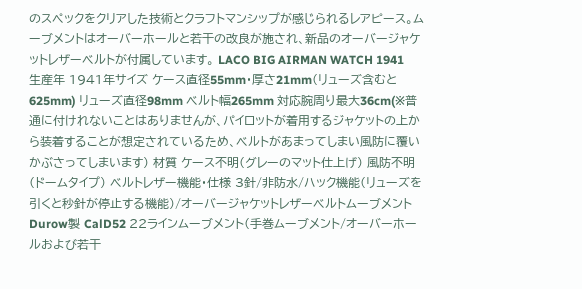のスペックをクリアした技術とクラフトマンシップが感じられるレアピース。ムーブメントはオーバーホールと若干の改良が施され、新品のオーバージャケットレザーベルトが付属しています。 LACO BIG AIRMAN WATCH 1941 生産年 1941年サイズ ケース直径55mm・厚さ21mm(リューズ含むと625mm) リューズ直径98mm ベルト幅265mm 対応腕周り最大36cm(※普通に付けれないことはありませんが、パイロットが着用するジャケットの上から装着することが想定されているため、ベルトがあまってしまい風防に覆いかぶさってしまいます) 材質 ケース不明(グレーのマット仕上げ) 風防不明(ドームタイプ) ベルトレザー機能・仕様 3針/非防水/ハック機能(リューズを引くと秒針が停止する機能)/オーバージャケットレザーベルトムーブメント Durow製 CalD52 22ラインムーブメント(手巻ムーブメント/オーバーホールおよび若干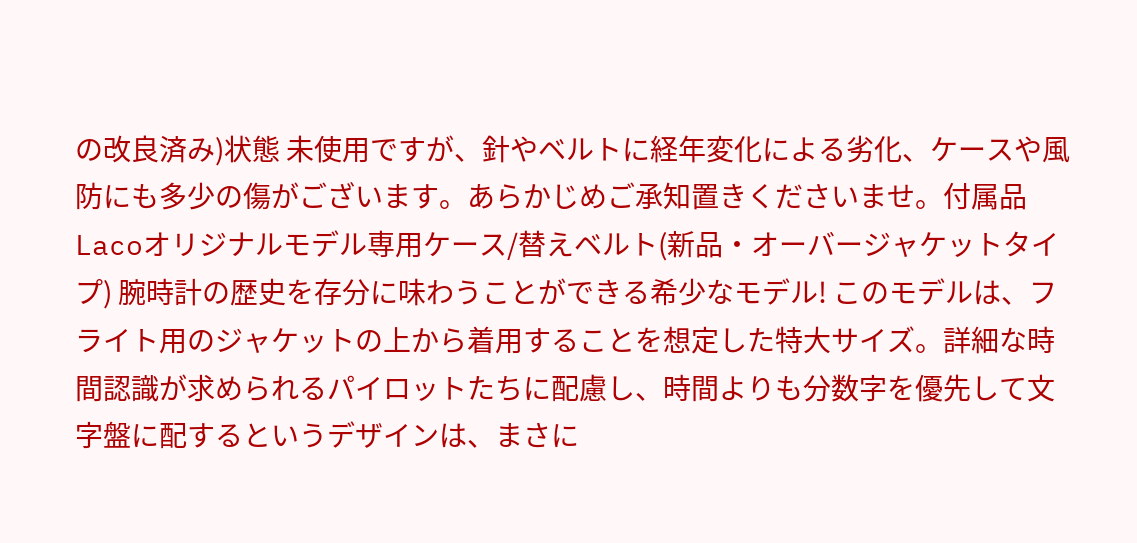の改良済み)状態 未使用ですが、針やベルトに経年変化による劣化、ケースや風防にも多少の傷がございます。あらかじめご承知置きくださいませ。付属品 Lacoオリジナルモデル専用ケース/替えベルト(新品・オーバージャケットタイプ) 腕時計の歴史を存分に味わうことができる希少なモデル! このモデルは、フライト用のジャケットの上から着用することを想定した特大サイズ。詳細な時間認識が求められるパイロットたちに配慮し、時間よりも分数字を優先して文字盤に配するというデザインは、まさに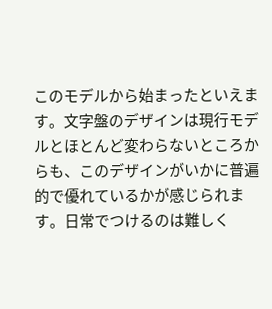このモデルから始まったといえます。文字盤のデザインは現行モデルとほとんど変わらないところからも、このデザインがいかに普遍的で優れているかが感じられます。日常でつけるのは難しく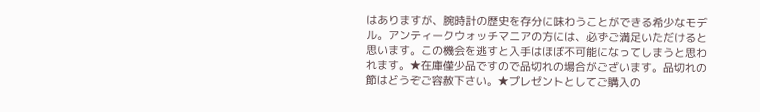はありますが、腕時計の歴史を存分に味わうことができる希少なモデル。アンティークウォッチマニアの方には、必ずご満足いただけると思います。この機会を逃すと入手はほぼ不可能になってしまうと思われます。★在庫僅少品ですので品切れの場合がございます。品切れの節はどうぞご容赦下さい。★プレゼントとしてご購入の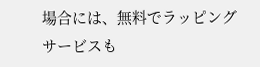場合には、無料でラッピングサービスも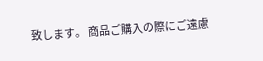致します。 商品ご購入の際にご遠慮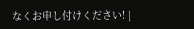なくお申し付けください! |